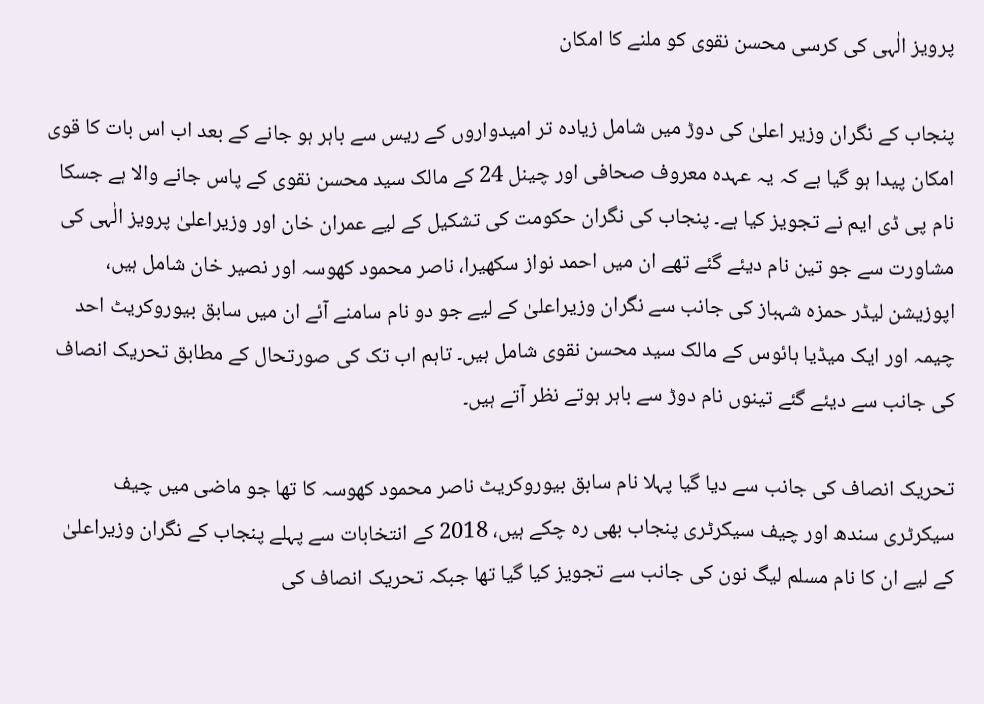پرویز الٰہی کی کرسی محسن نقوی کو ملنے کا امکان

پنجاب کے نگران وزیر اعلیٰ کی دوڑ میں شامل زیادہ تر امیدواروں کے ریس سے باہر ہو جانے کے بعد اب اس بات کا قوی امکان پیدا ہو گیا ہے کہ یہ عہدہ معروف صحافی اور چینل 24 کے مالک سید محسن نقوی کے پاس جانے والا ہے جسکا نام پی ڈی ایم نے تجویز کیا ہے۔ پنجاب کی نگران حکومت کی تشکیل کے لیے عمران خان اور وزیراعلیٰ پرویز الٰہی کی مشاورت سے جو تین نام دیئے گئے تھے ان میں احمد نواز سکھیرا، ناصر محمود کھوسہ اور نصیر خان شامل ہیں، اپوزیشن لیڈر حمزہ شہباز کی جانب سے نگران وزیراعلیٰ کے لیے جو دو نام سامنے آئے ان میں سابق بیوروکریٹ احد چیمہ اور ایک میڈیا ہائوس کے مالک سید محسن نقوی شامل ہیں۔ تاہم اب تک کی صورتحال کے مطابق تحریک انصاف کی جانب سے دیئے گئے تینوں نام دوڑ سے باہر ہوتے نظر آتے ہیں۔

تحریک انصاف کی جانب سے دیا گیا پہلا نام سابق بیوروکریٹ ناصر محمود کھوسہ کا تھا جو ماضی میں چیف سیکرٹری سندھ اور چیف سیکرٹری پنجاب بھی رہ چکے ہیں، 2018 کے انتخابات سے پہلے پنجاب کے نگران وزیراعلیٰ کے لیے ان کا نام مسلم لیگ نون کی جانب سے تجویز کیا گیا تھا جبکہ تحریک انصاف کی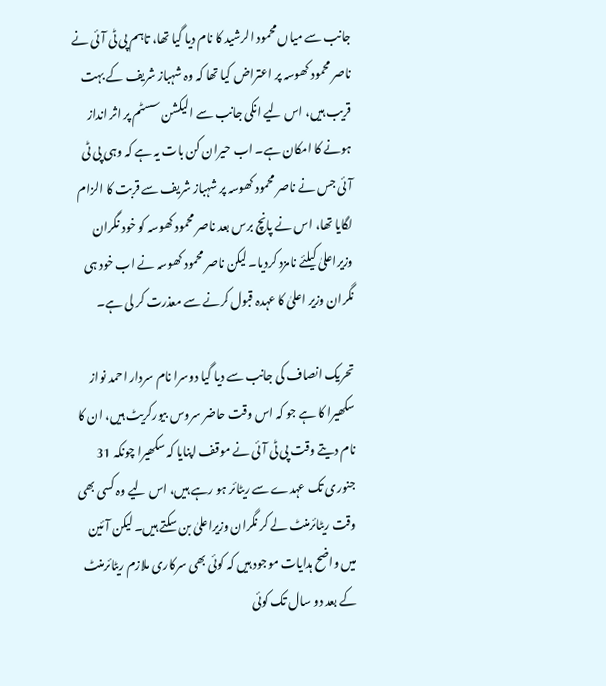جانب سے میاں محمود الرشید کا نام دیا گیا تھا، تاہم پی ٹی آئی نے ناصر محمود کھوسہ پر اعتراض کیا تھا کہ وہ شہباز شریف کے بہت قریب ہیں، اس لیے انکی جانب سے الیکشن سسٹم پر اثر انداز ہونے کا امکان ہے۔ اب حیران کن بات یہ ہے کہ وہی پی ٹی آئی جس نے ناصر محمود کھوسہ پر شہباز شریف سے قربت کا الزام لگایا تھا، اس نے پانچ برس بعد ناصر محمود کھوسہ کو خود نگران وزیراعلیٰ کیلئے نامزد کردیا۔ لیکن ناصر محمود کھوسہ نے اب خود ہی نگران وزیر اعلیٰ کا عہدہ قبول کرنے سے معذرت کر لی ہے۔

تحریک انصاف کی جانب سے دیا گیا دوسرا نام سردار احمد نواز سکھیرا کا ہے جو کہ اس وقت حاضر سروس بیورکریٹ ہیں، ان کا نام دیتے وقت پی ٹی آئی نے موقف اپنایا کہ سکھیرا چونکہ 31 جنوری تک عہدے سے ریٹائر ہو رہے ہیں، اس لیے وہ کسی بھی وقت ریٹائرمنٹ لے کر نگران وزیراعلیٰ بن سکتے ہیں۔ لیکن آئین میں واضح ہدایات موجود ہیں کہ کوئی بھی سرکاری ملازم ریٹائرمنٹ کے بعد دو سال تک کوئی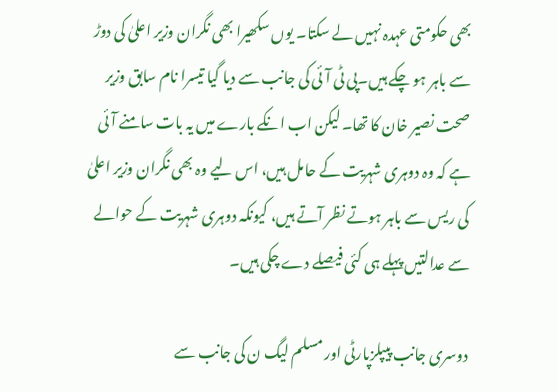بھی حکومتی عہدہ نہیں لے سکتا۔ یوں سکھیرا بھی نگران وزیر اعلیٰ کی دوڑ سے باہر ہو چکے ہیں۔پی ٹی آئی کی جانب سے دیا گیا تیسرا نام سابق وزیر صحت نصیر خان کا تھا۔ لیکن اب انکے بارے میں یہ بات سامنے آئی ہے کہ وہ دوہری شہریت کے حامل ہیں، اس لیے وہ بھی نگران وزیر اعلیٰ کی ریس سے باہر ہوتے نظر آتے ہیں، کیونکہ دوہری شہریت کے حوالے سے عدالتیں پہلے ہی کئی فیصلے دے چکی ہیں۔

دوسری جانب پیپلزپارٹی اور مسلم لیگ ن کی جانب سے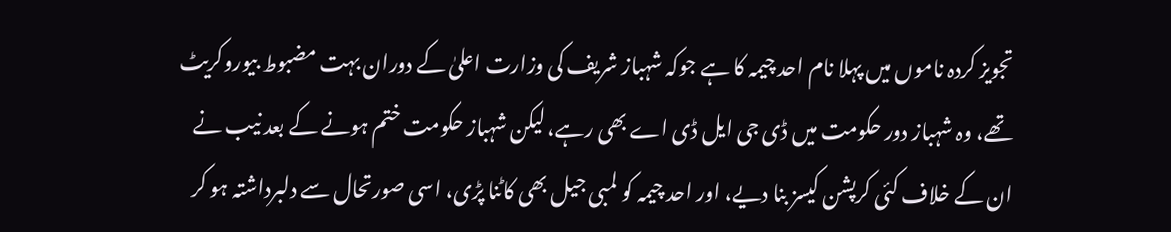تجویز کردہ ناموں میں پہلا نام احد چیمہ کا ہے جوکہ شہباز شریف کی وزارت اعلیٰ کے دوران بہت مضبوط بیوروکریٹ تھے، وہ شہباز دور حکومت میں ڈی جی ایل ڈی اے بھی رہے، لیکن شہباز حکومت ختم ہونے کے بعد نیب نے ان کے خلاف کئی کرپشن کیسز بنا دیے، اور احد چیمہ کو لمبی جیل بھی کاٹنا پڑی، اسی صورتحال سے دلبرداشتہ ہو کر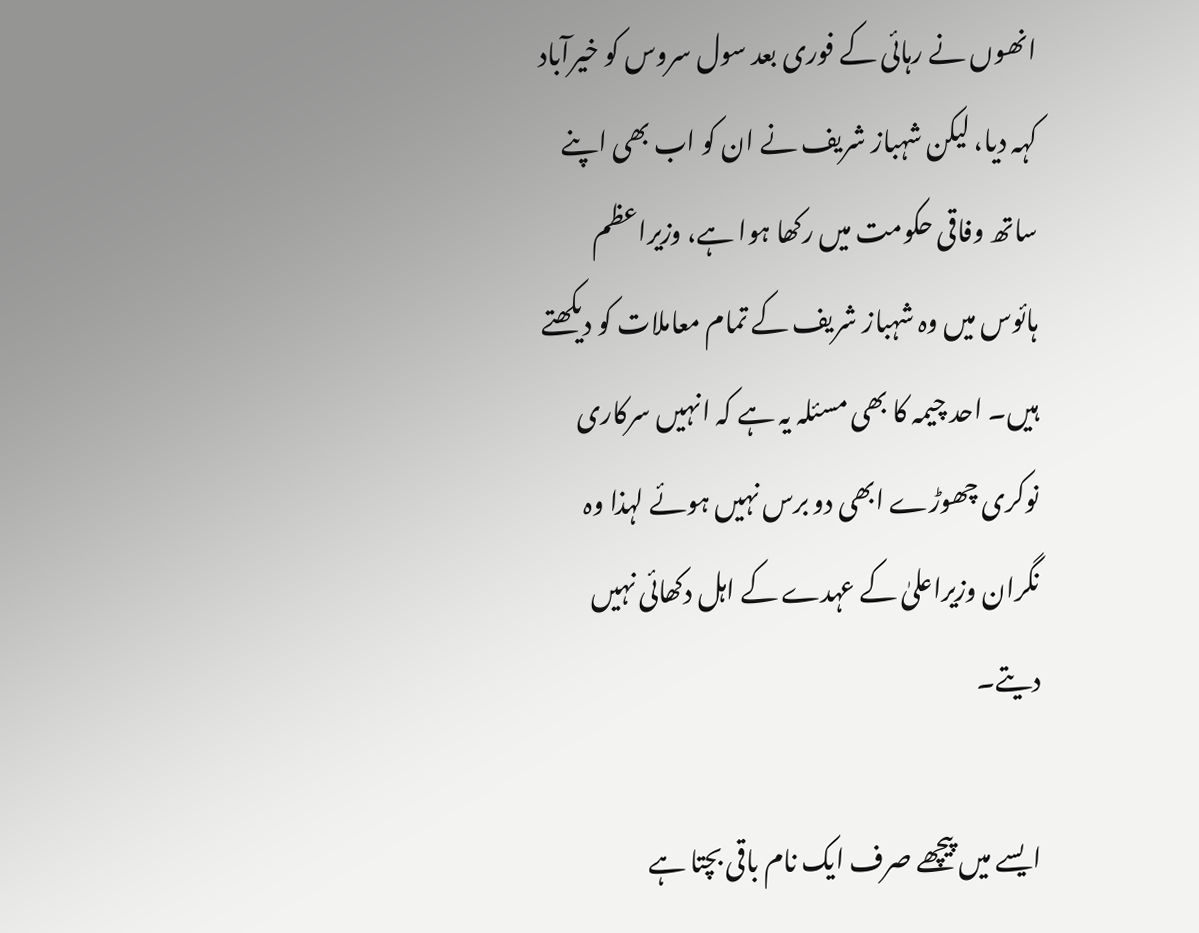انھوں نے رہائی کے فوری بعد سول سروس کو خیرآباد کہہ دیا، لیکن شہباز شریف نے ان کو اب بھی اپنے ساتھ وفاقی حکومت میں رکھا ہوا ہے، وزیراعظم ہائوس میں وہ شہباز شریف کے تمام معاملات کو دیکھتے ہیں۔ احد چیمہ کا بھی مسئلہ یہ ہے کہ انہیں سرکاری نوکری چھوڑے ابھی دو برس نہیں ہوئے لہذا وہ نگران وزیراعلیٰ کے عہدے کے اہل دکھائی نہیں دیتے۔

ایسے میں پیچھے صرف ایک نام باقی بچتا ہے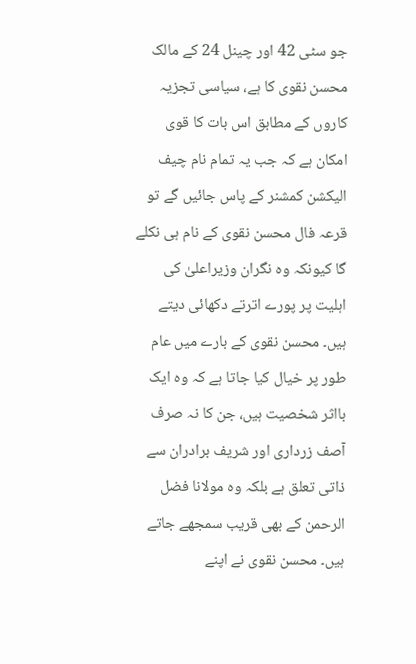جو سٹی 42 اور چینل 24 کے مالک محسن نقوی کا ہے، سیاسی تجزیہ کاروں کے مطابق اس بات کا قوی امکان ہے کہ جب یہ تمام نام چیف الیکشن کمشنر کے پاس جائیں گے تو قرعہ فال محسن نقوی کے نام ہی نکلے گا کیونکہ وہ نگران وزیراعلیٰ کی اہلیت پر پورے اترتے دکھائی دیتے ہیں۔ محسن نقوی کے بارے میں عام طور پر خیال کیا جاتا ہے کہ وہ ایک بااثر شخصیت ہیں، جن کا نہ صرف آصف زرداری اور شریف برادران سے ذاتی تعلق ہے بلکہ وہ مولانا فضل الرحمن کے بھی قریب سمجھے جاتے ہیں۔ محسن نقوی نے اپنے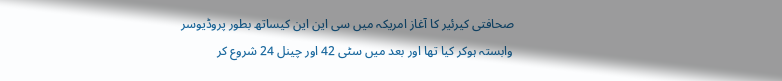صحافتی کیرئیر کا آغاز امریکہ میں سی این این کیساتھ بطور پروڈیوسر وابستہ ہوکر کیا تھا اور بعد میں سٹی 42 اور چینل 24 شروع کر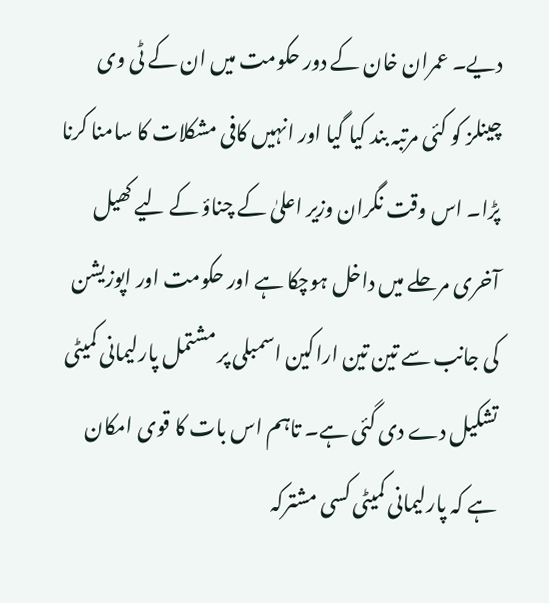دیے۔ عمران خان کے دور حکومت میں ان کے ٹی وی چینلز کو کئی مرتبہ بند کیا گیا اور انہیں کافی مشکلات کا سامنا کرنا پڑا۔ اس وقت نگران وزیر اعلیٰ کے چناؤ کے لیے کھیل آخری مرحلے میں داخل ہوچکا ہے اور حکومت اور اپوزیشن کی جانب سے تین تین اراکین اسمبلی پر مشتمل پارلیمانی کمیٹی تشکیل دے دی گئی ہے۔ تاہم اس بات کا قوی امکان ہے کہ پارلیمانی کمیٹی کسی مشترکہ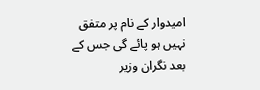امیدوار کے نام پر متفق نہیں ہو پائے گی جس کے بعد نگران وزیر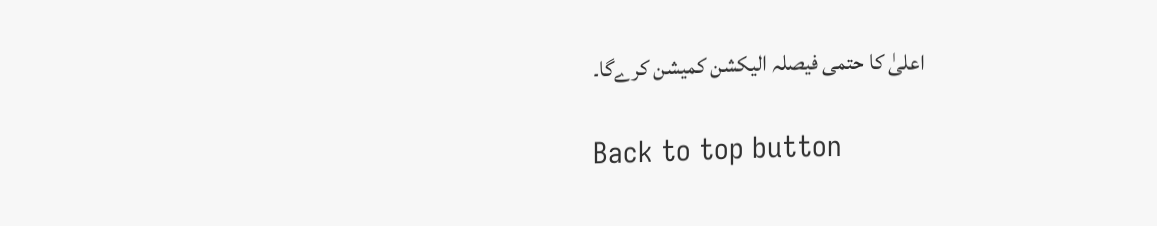اعلیٰ کا حتمی فیصلہ الیکشن کمیشن کرےگا۔

Back to top button